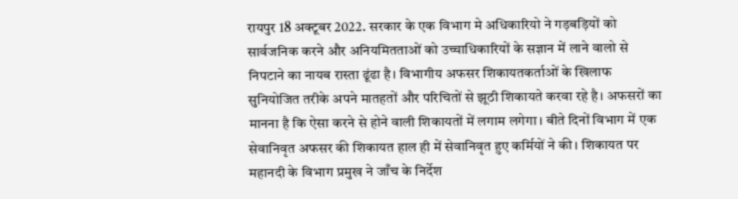रायपुर 18 अक्टूबर 2022. सरकार के एक विभाग मे अधिकारियो ने गड़बड़ियों को सार्वजनिक करने और अनियमितताओं को उच्चाधिकारियों के सज्ञान में लाने वालो से निपटाने का नायब रास्ता ढूंढा है। विभागीय अफसर शिकायतकर्ताओं के खिलाफ सुनियोजित तरीके अपने मातहतों और परिचितों से झूठी शिकायते करवा रहे है। अफसरों का मानना है कि ऐसा करने से होने वाली शिकायतों में लगाम लगेगा। बीते दिनों विभाग में एक सेवानिवृत अफसर की शिकायत हाल ही में सेवानिवृत हुए कर्मियों ने की। शिकायत पर महानदी के विभाग प्रमुख ने जाँच के निर्देश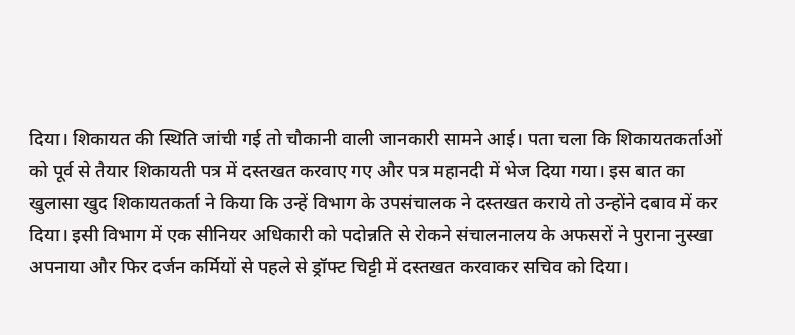दिया। शिकायत की स्थिति जांची गई तो चौकानी वाली जानकारी सामने आई। पता चला कि शिकायतकर्ताओं को पूर्व से तैयार शिकायती पत्र में दस्तखत करवाए गए और पत्र महानदी में भेज दिया गया। इस बात का खुलासा खुद शिकायतकर्ता ने किया कि उन्हें विभाग के उपसंचालक ने दस्तखत कराये तो उन्होंने दबाव में कर दिया। इसी विभाग में एक सीनियर अधिकारी को पदोन्नति से रोकने संचालनालय के अफसरों ने पुराना नुस्खा अपनाया और फिर दर्जन कर्मियों से पहले से ड्रॉफ्ट चिट्टी में दस्तखत करवाकर सचिव को दिया।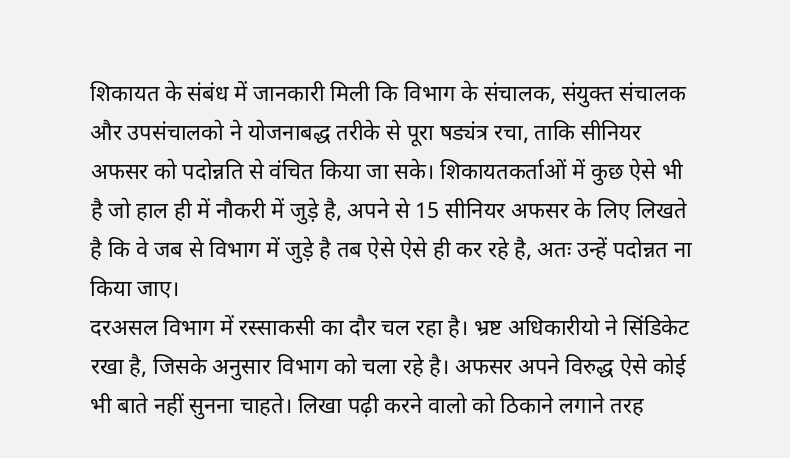शिकायत के संबंध में जानकारी मिली कि विभाग के संचालक, संयुक्त संचालक और उपसंचालको ने योजनाबद्ध तरीके से पूरा षड्यंत्र रचा, ताकि सीनियर अफसर को पदोन्नति से वंचित किया जा सके। शिकायतकर्ताओं में कुछ ऐसे भी है जो हाल ही में नौकरी में जुड़े है, अपने से 15 सीनियर अफसर के लिए लिखते है कि वे जब से विभाग में जुड़े है तब ऐसे ऐसे ही कर रहे है, अतः उन्हें पदोन्नत ना किया जाए।
दरअसल विभाग में रस्साकसी का दौर चल रहा है। भ्रष्ट अधिकारीयो ने सिंडिकेट रखा है, जिसके अनुसार विभाग को चला रहे है। अफसर अपने विरुद्ध ऐसे कोई भी बाते नहीं सुनना चाहते। लिखा पढ़ी करने वालो को ठिकाने लगाने तरह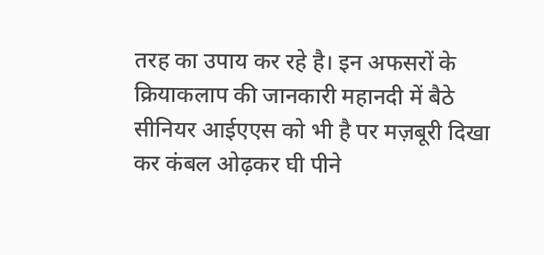तरह का उपाय कर रहे है। इन अफसरों के क्रियाकलाप की जानकारी महानदी में बैठे सीनियर आईएएस को भी है पर मज़बूरी दिखा कर कंबल ओढ़कर घी पीने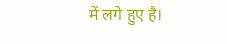में लगे हुए है।